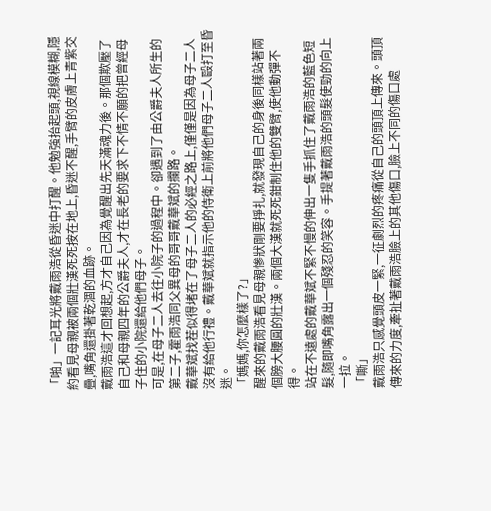「啪」一記耳光將戴雨浩從昏迷中打醒。他勉強抬起頭,視線模糊,隱約看見母親被兩個壯漢死死按在地上,昏迷不醒,手臂的皮膚上青紫交疊,嘴角還掛著乾涸的血跡。
戴雨浩這才回想起,方才自己因為覺醒出先天滿魂力後。那個欺壓了自己和母親四年的公爵夫人,才在長老的要求下不情不願的把曾經母子住的小院還給他們母子。
可是,在母子二人去往小院子的過程中。卻遇到了由公爵夫人所生的第二子,霍雨浩同父異母的哥哥戴華斌的攔路。
戴華斌找茬似得堵在了母子二人的必經之路上,僅僅是因為母子二人沒有給他行禮。戴華斌就指示他的侍衛上前將他們母子二人毆打至昏迷。
「媽媽,你怎麼樣了?」
醒來的戴雨浩看見母親慘狀剛要掙扎,就發現自己的身後同樣站著兩個膀大腰圓的壯漢。兩個大漢就死死鉗制住他的雙臂,使他動彈不得。
站在不遠處的戴華斌不緊不慢的伸出一隻手抓住了戴雨浩的藍色短髮,隨即嘴角露出一個殘忍的笑容。手提著戴雨浩的頭髮使勁的向上一拉。
「嘶」
戴雨浩只感覺頭皮一緊,一征劇烈的疼痛從自己的頭頂上傳來。頭頂傳來的力度,牽扯著戴雨浩臉上的其他傷口,臉上不同的傷口處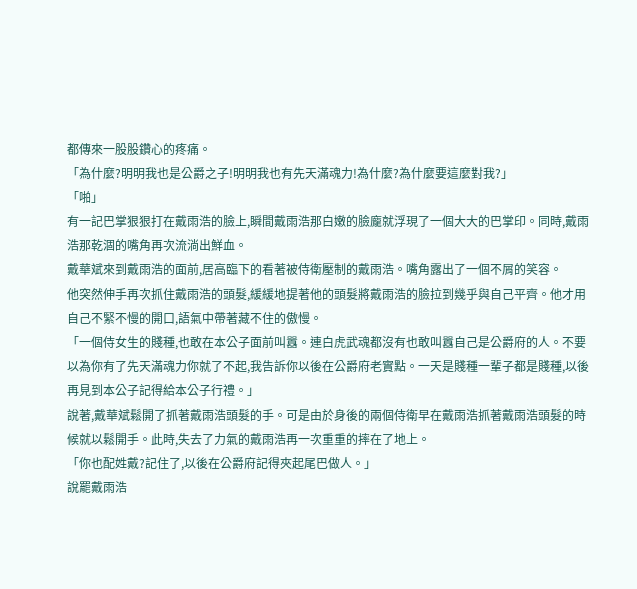都傳來一股股鑽心的疼痛。
「為什麼?明明我也是公爵之子!明明我也有先天滿魂力!為什麼?為什麼要這麼對我?」
「啪」
有一記巴掌狠狠打在戴雨浩的臉上,瞬間戴雨浩那白嫩的臉龐就浮現了一個大大的巴掌印。同時,戴雨浩那乾涸的嘴角再次流淌出鮮血。
戴華斌來到戴雨浩的面前,居高臨下的看著被侍衛壓制的戴雨浩。嘴角露出了一個不屑的笑容。
他突然伸手再次抓住戴雨浩的頭髮,緩緩地提著他的頭髮將戴雨浩的臉拉到幾乎與自己平齊。他才用自己不緊不慢的開口,語氣中帶著藏不住的傲慢。
「一個侍女生的賤種,也敢在本公子面前叫囂。連白虎武魂都沒有也敢叫囂自己是公爵府的人。不要以為你有了先天滿魂力你就了不起,我告訴你以後在公爵府老實點。一天是賤種一輩子都是賤種,以後再見到本公子記得給本公子行禮。」
說著,戴華斌鬆開了抓著戴雨浩頭髮的手。可是由於身後的兩個侍衛早在戴雨浩抓著戴雨浩頭髮的時候就以鬆開手。此時,失去了力氣的戴雨浩再一次重重的摔在了地上。
「你也配姓戴?記住了,以後在公爵府記得夾起尾巴做人。」
說罷戴雨浩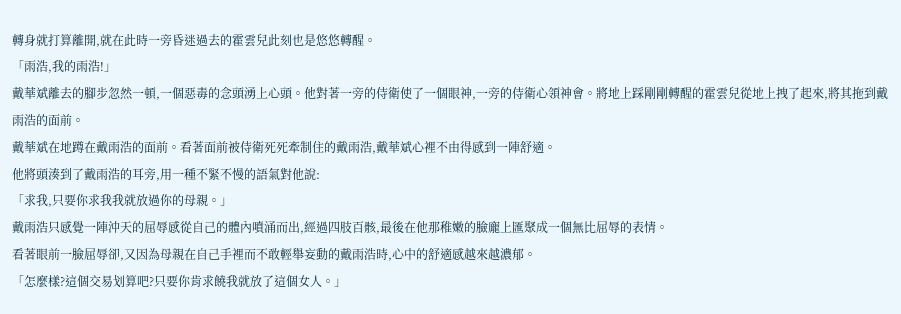轉身就打算離開,就在此時一旁昏迷過去的霍雲兒此刻也是悠悠轉醒。
「雨浩,我的雨浩!」
戴華斌離去的腳步忽然一頓,一個惡毒的念頭湧上心頭。他對著一旁的侍衛使了一個眼神,一旁的侍衛心領神會。將地上踩剛剛轉醒的霍雲兒從地上拽了起來,將其拖到戴雨浩的面前。
戴華斌在地蹲在戴雨浩的面前。看著面前被侍衛死死牽制住的戴雨浩,戴華斌心裡不由得感到一陣舒適。
他將頭湊到了戴雨浩的耳旁,用一種不緊不慢的語氣對他說:
「求我,只要你求我我就放過你的母親。」
戴雨浩只感覺一陣沖天的屈辱感從自己的體內噴涌而出,經過四肢百骸,最後在他那稚嫩的臉龐上匯聚成一個無比屈辱的表情。
看著眼前一臉屈辱卻,又因為母親在自己手裡而不敢輕舉妄動的戴雨浩時,心中的舒適感越來越濃郁。
「怎麼樣?這個交易划算吧?只要你肯求饒我就放了這個女人。」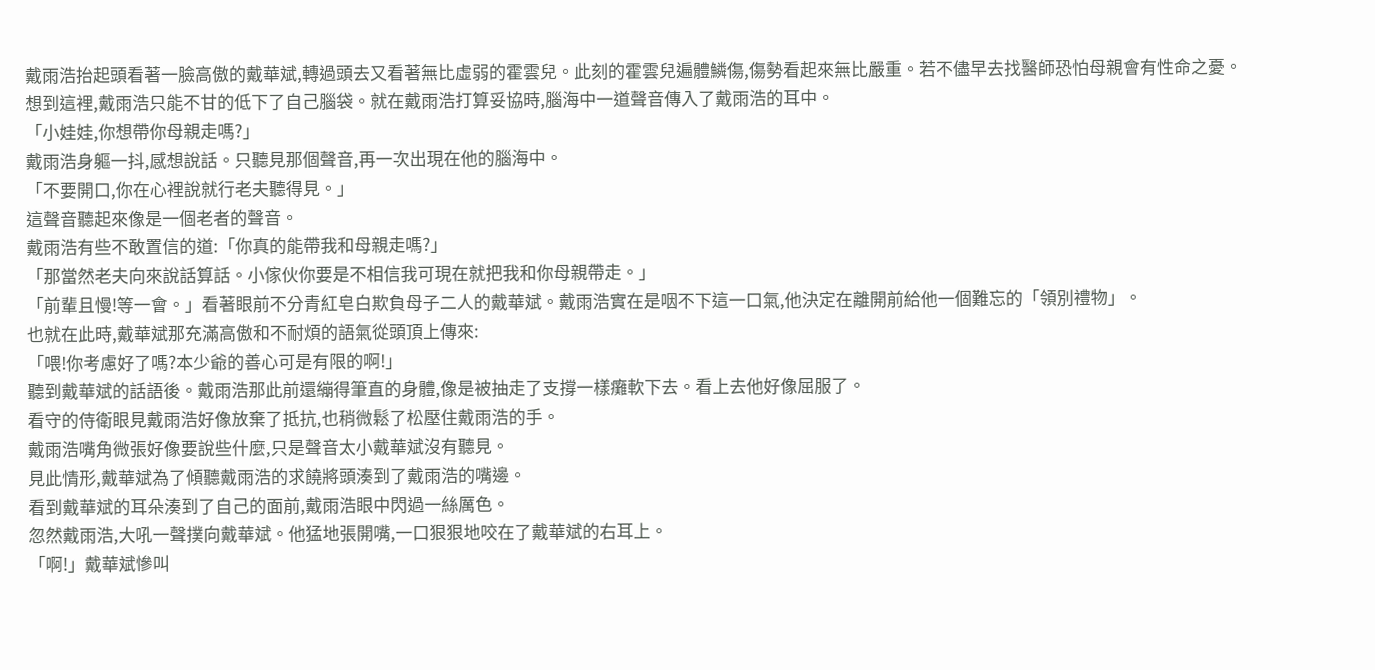戴雨浩抬起頭看著一臉高傲的戴華斌,轉過頭去又看著無比虛弱的霍雲兒。此刻的霍雲兒遍體鱗傷,傷勢看起來無比嚴重。若不儘早去找醫師恐怕母親會有性命之憂。
想到這裡,戴雨浩只能不甘的低下了自己腦袋。就在戴雨浩打算妥協時,腦海中一道聲音傳入了戴雨浩的耳中。
「小娃娃,你想帶你母親走嗎?」
戴雨浩身軀一抖,感想說話。只聽見那個聲音,再一次出現在他的腦海中。
「不要開口,你在心裡說就行老夫聽得見。」
這聲音聽起來像是一個老者的聲音。
戴雨浩有些不敢置信的道:「你真的能帶我和母親走嗎?」
「那當然老夫向來說話算話。小傢伙你要是不相信我可現在就把我和你母親帶走。」
「前輩且慢!等一會。」看著眼前不分青紅皂白欺負母子二人的戴華斌。戴雨浩實在是咽不下這一口氣,他決定在離開前給他一個難忘的「領別禮物」。
也就在此時,戴華斌那充滿高傲和不耐煩的語氣從頭頂上傳來:
「喂!你考慮好了嗎?本少爺的善心可是有限的啊!」
聽到戴華斌的話語後。戴雨浩那此前還繃得筆直的身體,像是被抽走了支撐一樣癱軟下去。看上去他好像屈服了。
看守的侍衛眼見戴雨浩好像放棄了抵抗,也稍微鬆了松壓住戴雨浩的手。
戴雨浩嘴角微張好像要說些什麼,只是聲音太小戴華斌沒有聽見。
見此情形,戴華斌為了傾聽戴雨浩的求饒將頭湊到了戴雨浩的嘴邊。
看到戴華斌的耳朵湊到了自己的面前,戴雨浩眼中閃過一絲厲色。
忽然戴雨浩,大吼一聲撲向戴華斌。他猛地張開嘴,一口狠狠地咬在了戴華斌的右耳上。
「啊!」戴華斌慘叫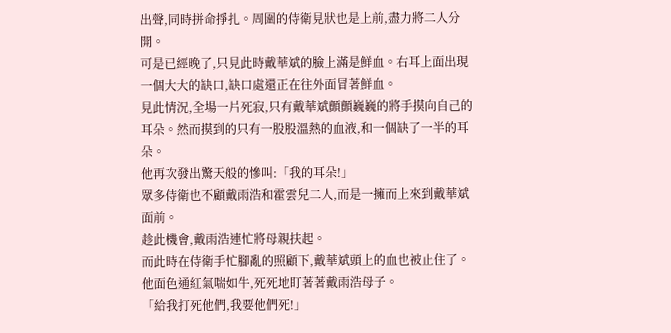出聲,同時拼命掙扎。周圍的侍衛見狀也是上前,盡力將二人分開。
可是已經晚了,只見此時戴華斌的臉上滿是鮮血。右耳上面出現一個大大的缺口,缺口處還正在往外面冒著鮮血。
見此情況,全場一片死寂,只有戴華斌顫顫巍巍的將手摸向自己的耳朵。然而摸到的只有一股股溫熱的血液,和一個缺了一半的耳朵。
他再次發出驚天般的慘叫:「我的耳朵!」
眾多侍衛也不顧戴雨浩和霍雲兒二人,而是一擁而上來到戴華斌面前。
趁此機會,戴雨浩連忙將母親扶起。
而此時在侍衛手忙腳亂的照顧下,戴華斌頭上的血也被止住了。他面色通紅氣喘如牛,死死地盯著著戴雨浩母子。
「給我打死他們,我要他們死!」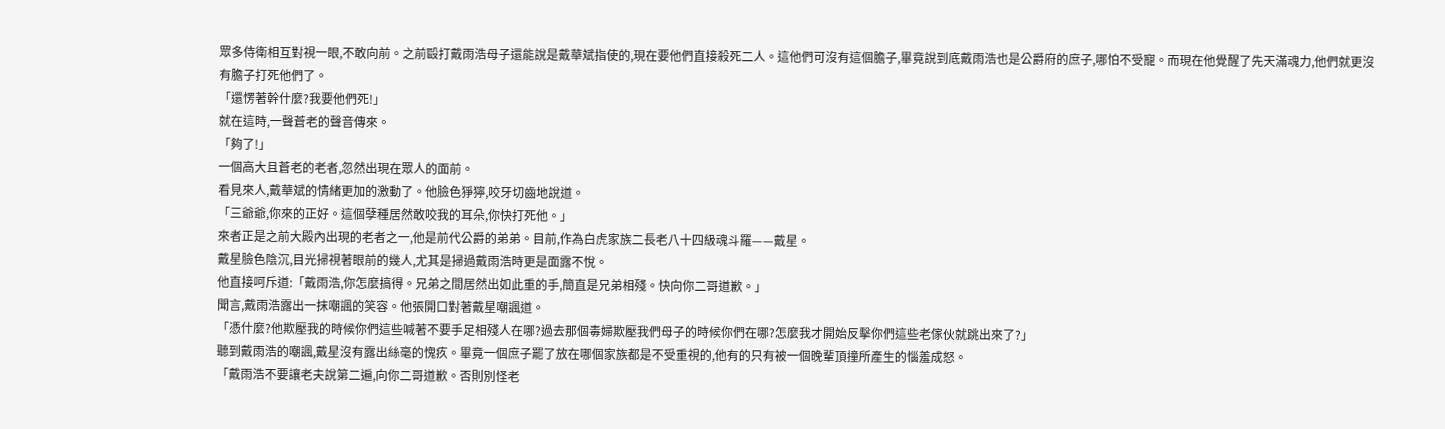眾多侍衛相互對視一眼,不敢向前。之前毆打戴雨浩母子還能說是戴華斌指使的,現在要他們直接殺死二人。這他們可沒有這個膽子,畢竟說到底戴雨浩也是公爵府的庶子,哪怕不受寵。而現在他覺醒了先天滿魂力,他們就更沒有膽子打死他們了。
「還愣著幹什麼?我要他們死!」
就在這時,一聲蒼老的聲音傳來。
「夠了!」
一個高大且蒼老的老者,忽然出現在眾人的面前。
看見來人,戴華斌的情緒更加的激動了。他臉色猙獰,咬牙切齒地說道。
「三爺爺,你來的正好。這個孽種居然敢咬我的耳朵,你快打死他。」
來者正是之前大殿內出現的老者之一,他是前代公爵的弟弟。目前,作為白虎家族二長老八十四級魂斗羅——戴星。
戴星臉色陰沉,目光掃視著眼前的幾人,尤其是掃過戴雨浩時更是面露不悅。
他直接呵斥道:「戴雨浩,你怎麼搞得。兄弟之間居然出如此重的手,簡直是兄弟相殘。快向你二哥道歉。」
聞言,戴雨浩露出一抹嘲諷的笑容。他張開口對著戴星嘲諷道。
「憑什麼?他欺壓我的時候你們這些喊著不要手足相殘人在哪?過去那個毒婦欺壓我們母子的時候你們在哪?怎麼我才開始反擊你們這些老傢伙就跳出來了?」
聽到戴雨浩的嘲諷,戴星沒有露出絲毫的愧疚。畢竟一個庶子罷了放在哪個家族都是不受重視的,他有的只有被一個晚輩頂撞所產生的惱羞成怒。
「戴雨浩不要讓老夫說第二遍,向你二哥道歉。否則別怪老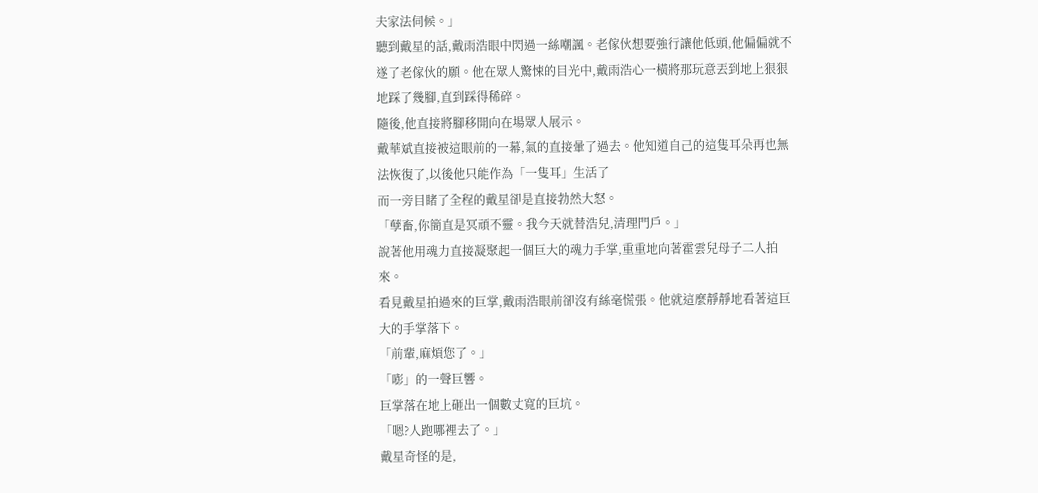夫家法伺候。」
聽到戴星的話,戴雨浩眼中閃過一絲嘲諷。老傢伙想要強行讓他低頭,他偏偏就不遂了老傢伙的願。他在眾人驚悚的目光中,戴雨浩心一橫將那玩意丟到地上狠狠地踩了幾腳,直到踩得稀碎。
隨後,他直接將腳移開向在場眾人展示。
戴華斌直接被這眼前的一幕,氣的直接暈了過去。他知道自己的這隻耳朵再也無法恢復了,以後他只能作為「一隻耳」生活了
而一旁目睹了全程的戴星卻是直接勃然大怒。
「孽畜,你簡直是冥頑不靈。我今天就替浩兒,清理門戶。」
說著他用魂力直接凝聚起一個巨大的魂力手掌,重重地向著霍雲兒母子二人拍來。
看見戴星拍過來的巨掌,戴雨浩眼前卻沒有絲毫慌張。他就這麼靜靜地看著這巨大的手掌落下。
「前輩,麻煩您了。」
「嘭」的一聲巨響。
巨掌落在地上砸出一個數丈寬的巨坑。
「嗯?人跑哪裡去了。」
戴星奇怪的是,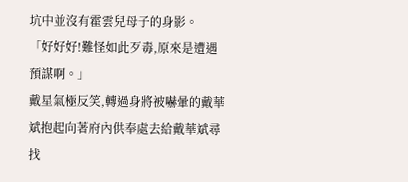坑中並沒有霍雲兒母子的身影。
「好好好!難怪如此歹毒,原來是遭遇預謀啊。」
戴星氣極反笑,轉過身將被嚇暈的戴華斌抱起向著府內供奉處去給戴華斌尋找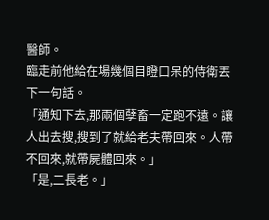醫師。
臨走前他給在場幾個目瞪口呆的侍衛丟下一句話。
「通知下去,那兩個孽畜一定跑不遠。讓人出去搜,搜到了就給老夫帶回來。人帶不回來,就帶屍體回來。」
「是,二長老。」